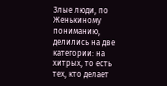Злые люди, по Женькиному пониманию, делились на две категории: на хитрых, то есть тех, кто делает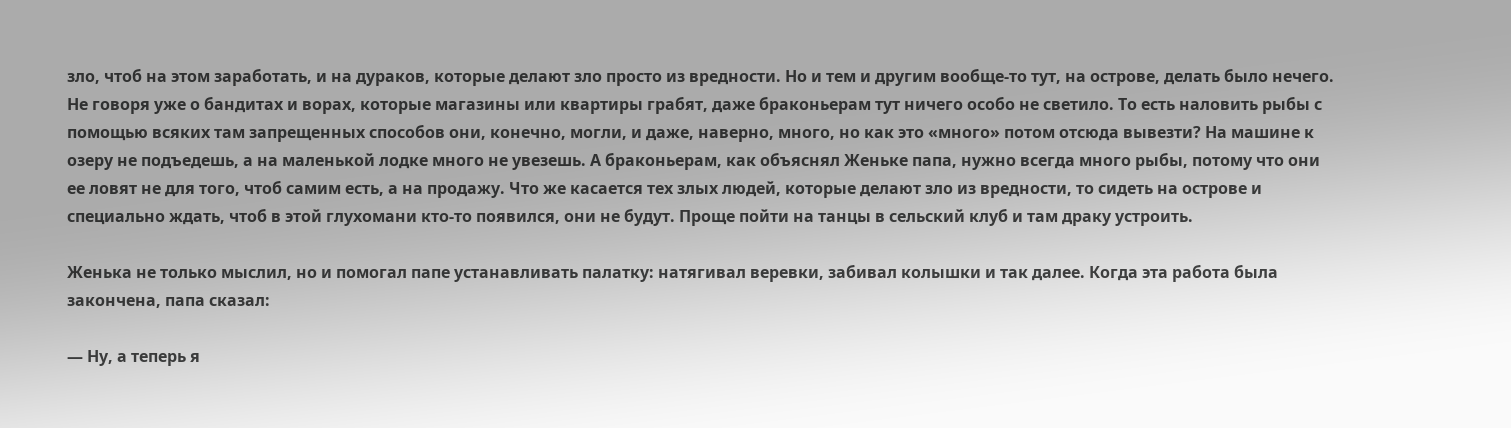зло, чтоб на этом заработать, и на дураков, которые делают зло просто из вредности. Но и тем и другим вообще-то тут, на острове, делать было нечего. Не говоря уже о бандитах и ворах, которые магазины или квартиры грабят, даже браконьерам тут ничего особо не светило. То есть наловить рыбы с помощью всяких там запрещенных способов они, конечно, могли, и даже, наверно, много, но как это «много» потом отсюда вывезти? На машине к озеру не подъедешь, а на маленькой лодке много не увезешь. А браконьерам, как объяснял Женьке папа, нужно всегда много рыбы, потому что они ее ловят не для того, чтоб самим есть, а на продажу. Что же касается тех злых людей, которые делают зло из вредности, то сидеть на острове и специально ждать, чтоб в этой глухомани кто-то появился, они не будут. Проще пойти на танцы в сельский клуб и там драку устроить.

Женька не только мыслил, но и помогал папе устанавливать палатку: натягивал веревки, забивал колышки и так далее. Когда эта работа была закончена, папа сказал:

— Ну, а теперь я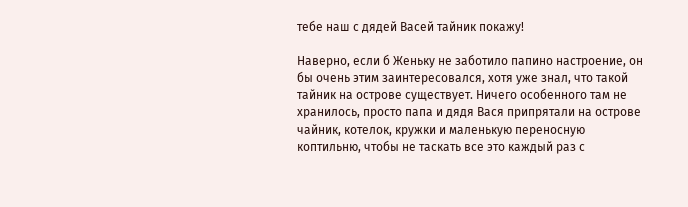тебе наш с дядей Васей тайник покажу!

Наверно, если б Женьку не заботило папино настроение, он бы очень этим заинтересовался, хотя уже знал, что такой тайник на острове существует. Ничего особенного там не хранилось, просто папа и дядя Вася припрятали на острове чайник, котелок, кружки и маленькую переносную коптильню, чтобы не таскать все это каждый раз с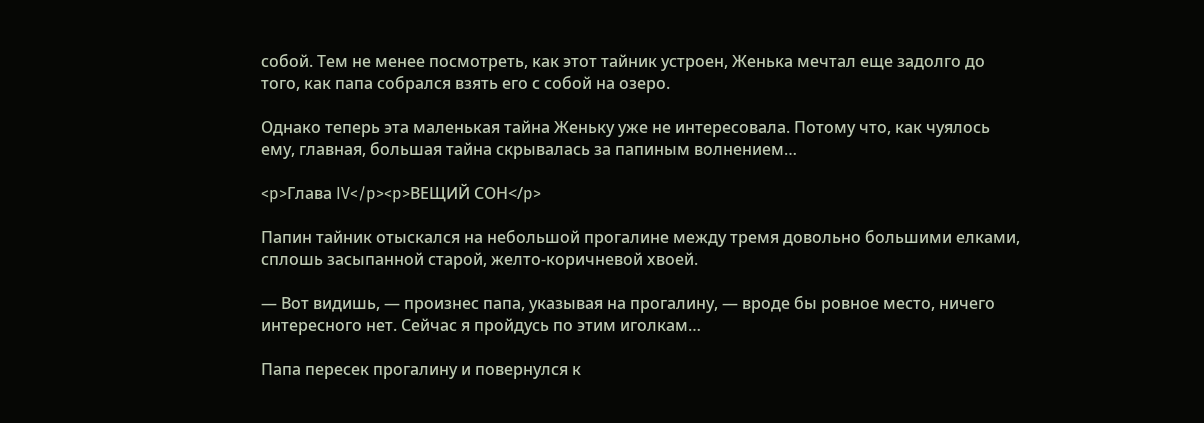собой. Тем не менее посмотреть, как этот тайник устроен, Женька мечтал еще задолго до того, как папа собрался взять его с собой на озеро.

Однако теперь эта маленькая тайна Женьку уже не интересовала. Потому что, как чуялось ему, главная, большая тайна скрывалась за папиным волнением…

<p>Глава IV</p><p>ВЕЩИЙ СОН</p>

Папин тайник отыскался на небольшой прогалине между тремя довольно большими елками, сплошь засыпанной старой, желто-коричневой хвоей.

— Вот видишь, — произнес папа, указывая на прогалину, — вроде бы ровное место, ничего интересного нет. Сейчас я пройдусь по этим иголкам…

Папа пересек прогалину и повернулся к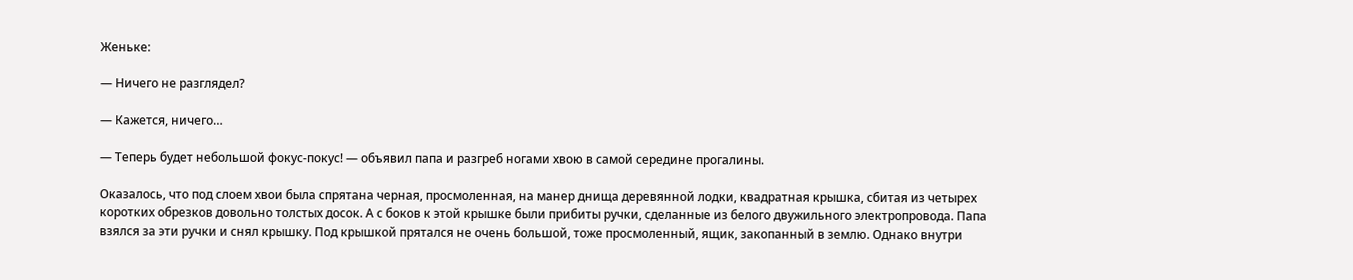Женьке:

— Ничего не разглядел?

— Кажется, ничего…

— Теперь будет небольшой фокус-покус! — объявил папа и разгреб ногами хвою в самой середине прогалины.

Оказалось, что под слоем хвои была спрятана черная, просмоленная, на манер днища деревянной лодки, квадратная крышка, сбитая из четырех коротких обрезков довольно толстых досок. А с боков к этой крышке были прибиты ручки, сделанные из белого двужильного электропровода. Папа взялся за эти ручки и снял крышку. Под крышкой прятался не очень большой, тоже просмоленный, ящик, закопанный в землю. Однако внутри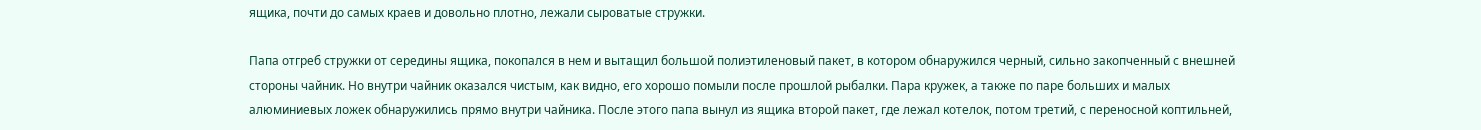ящика, почти до самых краев и довольно плотно, лежали сыроватые стружки.

Папа отгреб стружки от середины ящика, покопался в нем и вытащил большой полиэтиленовый пакет, в котором обнаружился черный, сильно закопченный с внешней стороны чайник. Но внутри чайник оказался чистым, как видно, его хорошо помыли после прошлой рыбалки. Пара кружек, а также по паре больших и малых алюминиевых ложек обнаружились прямо внутри чайника. После этого папа вынул из ящика второй пакет, где лежал котелок, потом третий, с переносной коптильней,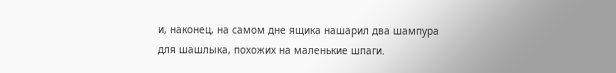и, наконец, на самом дне ящика нашарил два шампура для шашлыка, похожих на маленькие шпаги.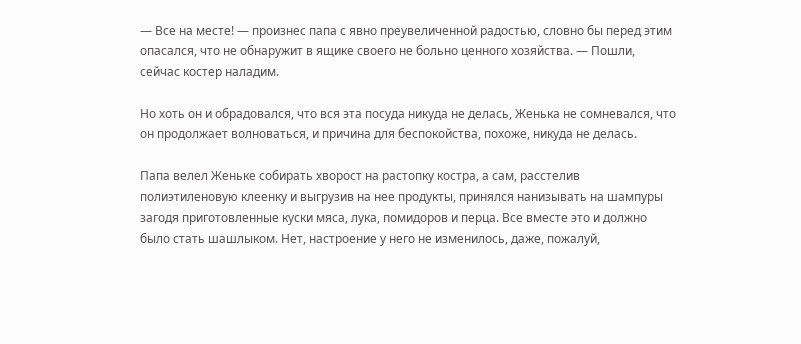— Все на месте! — произнес папа с явно преувеличенной радостью, словно бы перед этим опасался, что не обнаружит в ящике своего не больно ценного хозяйства. — Пошли, сейчас костер наладим.

Но хоть он и обрадовался, что вся эта посуда никуда не делась, Женька не сомневался, что он продолжает волноваться, и причина для беспокойства, похоже, никуда не делась.

Папа велел Женьке собирать хворост на растопку костра, а сам, расстелив полиэтиленовую клеенку и выгрузив на нее продукты, принялся нанизывать на шампуры загодя приготовленные куски мяса, лука, помидоров и перца. Все вместе это и должно было стать шашлыком. Нет, настроение у него не изменилось, даже, пожалуй,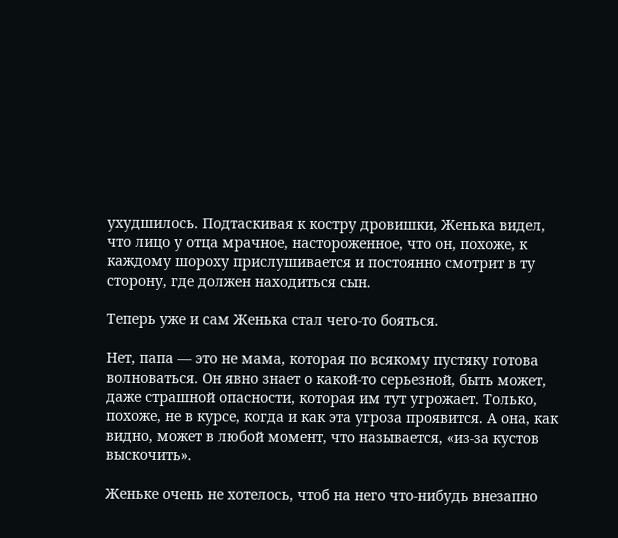ухудшилось. Подтаскивая к костру дровишки, Женька видел, что лицо у отца мрачное, настороженное, что он, похоже, к каждому шороху прислушивается и постоянно смотрит в ту сторону, где должен находиться сын.

Теперь уже и сам Женька стал чего-то бояться.

Нет, папа — это не мама, которая по всякому пустяку готова волноваться. Он явно знает о какой-то серьезной, быть может, даже страшной опасности, которая им тут угрожает. Только, похоже, не в курсе, когда и как эта угроза проявится. А она, как видно, может в любой момент, что называется, «из-за кустов выскочить».

Женьке очень не хотелось, чтоб на него что-нибудь внезапно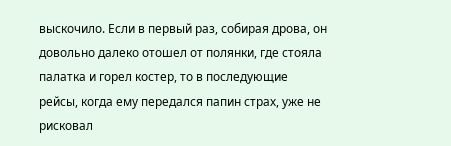выскочило. Если в первый раз, собирая дрова, он довольно далеко отошел от полянки, где стояла палатка и горел костер, то в последующие рейсы, когда ему передался папин страх, уже не рисковал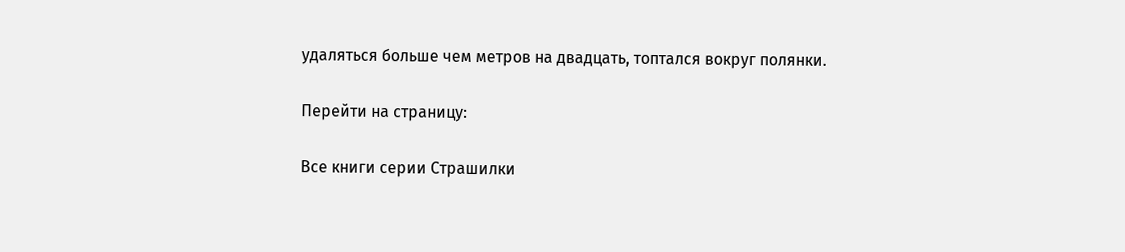удаляться больше чем метров на двадцать, топтался вокруг полянки.

Перейти на страницу:

Все книги серии Страшилки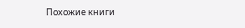Похожие книги